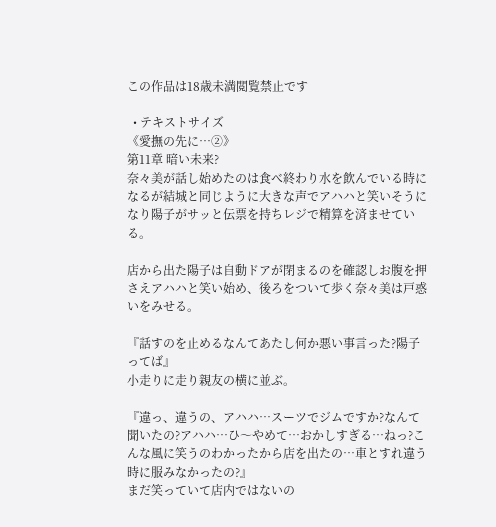この作品は18歳未満閲覧禁止です

  • テキストサイズ
《愛撫の先に…②》
第11章 暗い未来?
奈々美が話し始めたのは食べ終わり水を飲んでいる時になるが結城と同じように大きな声でアハハと笑いそうになり陽子がサッと伝票を持ちレジで精算を済ませている。

店から出た陽子は自動ドアが閉まるのを確認しお腹を押さえアハハと笑い始め、後ろをついて歩く奈々美は戸惑いをみせる。

『話すのを止めるなんてあたし何か悪い事言った?陽子ってば』
小走りに走り親友の横に並ぶ。

『違っ、違うの、アハハ…スーツでジムですか?なんて聞いたの?アハハ…ひ〜やめて…おかしすぎる…ねっ?こんな風に笑うのわかったから店を出たの…車とすれ違う時に服みなかったの?』
まだ笑っていて店内ではないの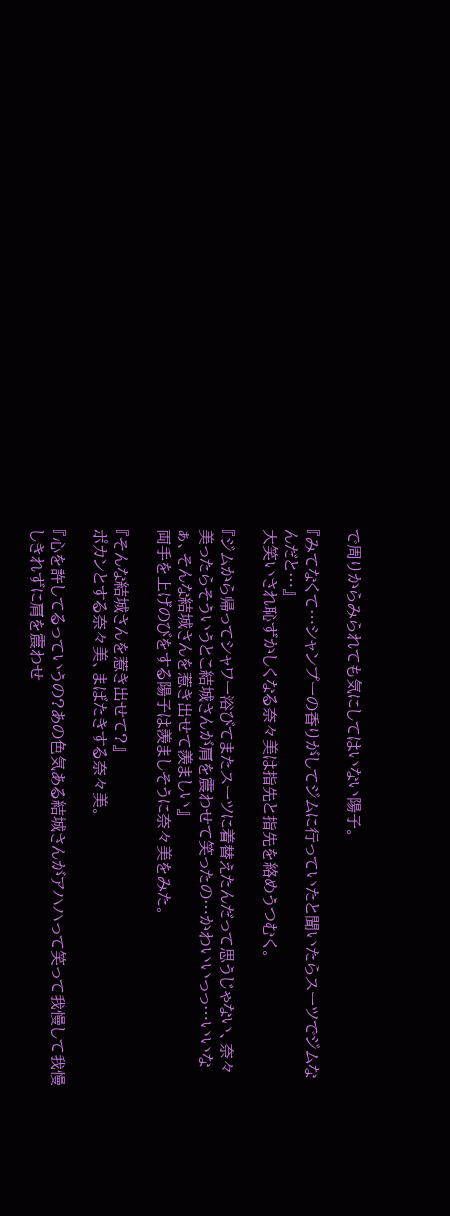で周りからみられても気にしてはいない陽子。

『みてなくて…シャンプーの香りがしてジムに行っていたと聞いたらスーツでジムなんだと…』
大笑いされ恥ずかしくなる奈々美は指先と指先を絡めうつむく。

『ジムから帰ってシャワー浴びてまたスーツに着替えたんだって思うじゃない、奈々美ったらそういうとこ結城さんが肩を震わせて笑ったの…かわいいっっ…いいなぁ、そんな結城さんを惹き出せて羨ましい』
両手を上げのびをする陽子は羨ましそうに奈々美をみた。

『そんな結城さんを惹き出せて?』
ポカンとする奈々美、まばたきする奈々美。

『心を許してるっていうの?あの色気ある結城さんがアハハって笑って我慢して我慢しきれずに肩を震わせ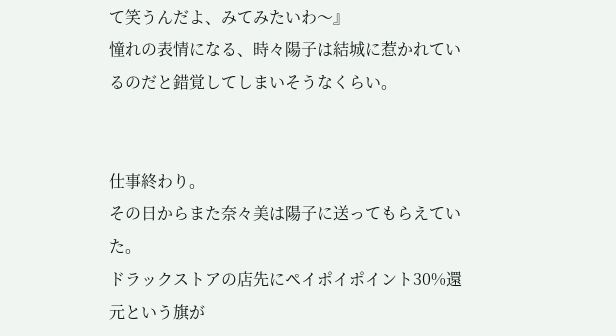て笑うんだよ、みてみたいわ〜』
憧れの表情になる、時々陽子は結城に惹かれているのだと錯覚してしまいそうなくらい。


仕事終わり。
その日からまた奈々美は陽子に送ってもらえていた。
ドラックストアの店先にペイポイポイント30%還元という旗が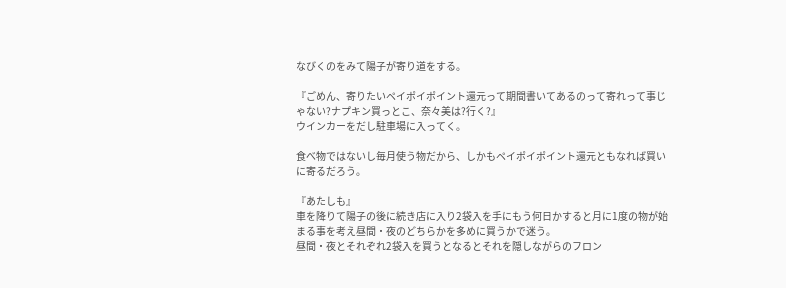なびくのをみて陽子が寄り道をする。

『ごめん、寄りたいペイポイポイント還元って期間書いてあるのって寄れって事じゃない?ナプキン買っとこ、奈々美は?行く?』
ウインカーをだし駐車場に入ってく。

食べ物ではないし毎月使う物だから、しかもペイポイポイント還元ともなれば買いに寄るだろう。

『あたしも』
車を降りて陽子の後に続き店に入り2袋入を手にもう何日かすると月に1度の物が始まる事を考え昼間・夜のどちらかを多めに買うかで迷う。
昼間・夜とそれぞれ2袋入を買うとなるとそれを隠しながらのフロン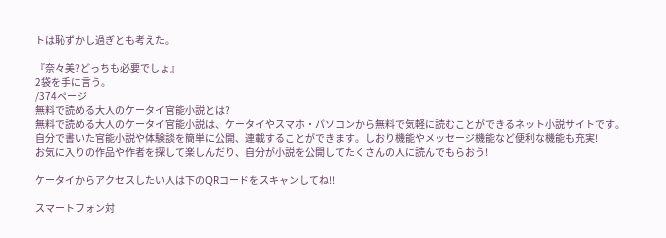トは恥ずかし過ぎとも考えた。

『奈々美?どっちも必要でしょ』
2袋を手に言う。
/374ページ
無料で読める大人のケータイ官能小説とは?
無料で読める大人のケータイ官能小説は、ケータイやスマホ・パソコンから無料で気軽に読むことができるネット小説サイトです。
自分で書いた官能小説や体験談を簡単に公開、連載することができます。しおり機能やメッセージ機能など便利な機能も充実!
お気に入りの作品や作者を探して楽しんだり、自分が小説を公開してたくさんの人に読んでもらおう!

ケータイからアクセスしたい人は下のQRコードをスキャンしてね!!

スマートフォン対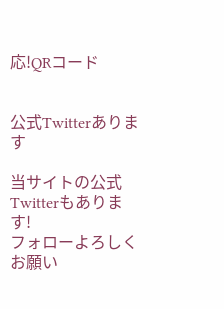応!QRコード


公式Twitterあります

当サイトの公式Twitterもあります!
フォローよろしくお願い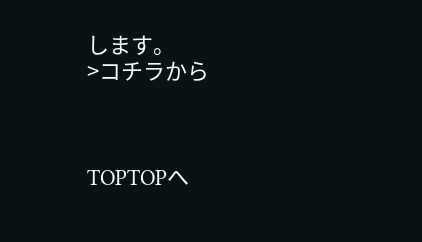します。
>コチラから



TOPTOPへ